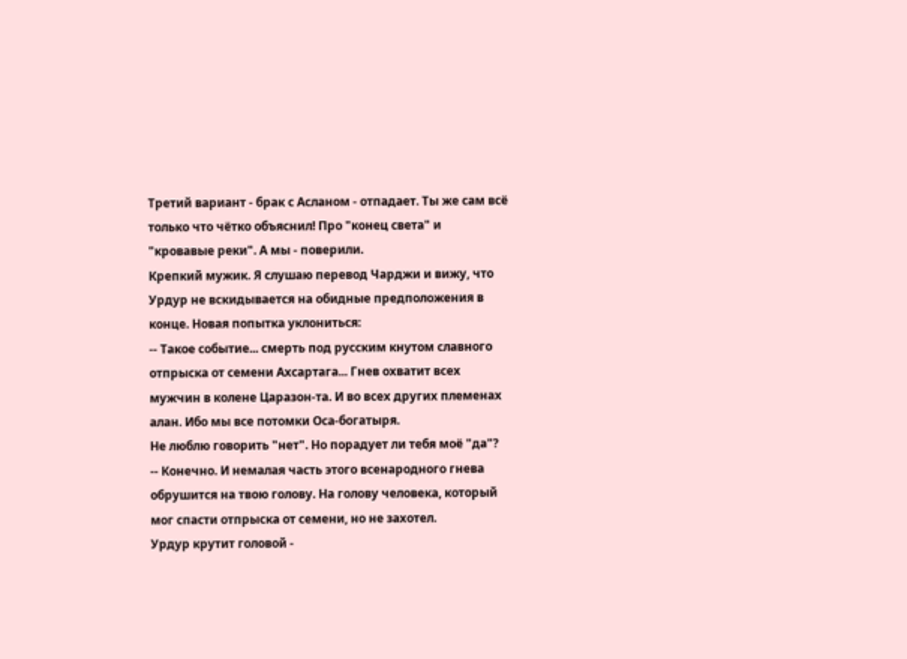Третий вариант - брак с Асланом - отпадает. Ты же сам всё только что чётко объяснил! Про "конец света" и "кровавые реки". А мы - поверили.
Крепкий мужик. Я слушаю перевод Чарджи и вижу, что Урдур не вскидывается на обидные предположения в конце. Новая попытка уклониться:
-- Такое событие... смерть под русским кнутом славного отпрыска от семени Ахсартага... Гнев охватит всех мужчин в колене Царазон-та. И во всех других племенах алан. Ибо мы все потомки Оса-богатыря.
Не люблю говорить "нет". Но порадует ли тебя моё "да"?
-- Конечно. И немалая часть этого всенародного гнева обрушится на твою голову. На голову человека, который мог спасти отпрыска от семени, но не захотел.
Урдур крутит головой -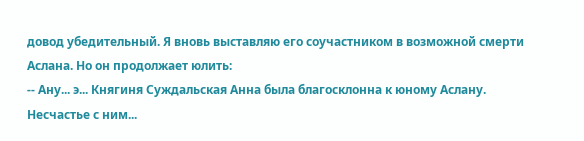довод убедительный. Я вновь выставляю его соучастником в возможной смерти Аслана. Но он продолжает юлить:
-- Ану... э... Княгиня Суждальская Анна была благосклонна к юному Аслану. Несчастье с ним...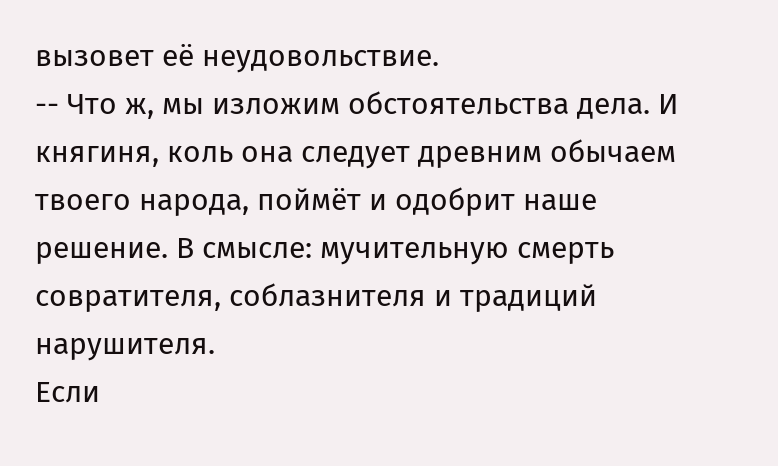вызовет её неудовольствие.
-- Что ж, мы изложим обстоятельства дела. И княгиня, коль она следует древним обычаем твоего народа, поймёт и одобрит наше решение. В смысле: мучительную смерть совратителя, соблазнителя и традиций нарушителя.
Если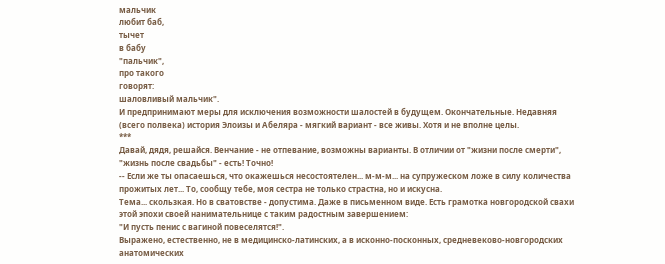мальчик
любит баб,
тычет
в бабу
"пальчик",
про такого
говорят:
шаловливый мальчик".
И предпринимают меры для исключения возможности шалостей в будущем. Окончательные. Недавняя (всего полвека) история Элоизы и Абеляра - мягкий вариант - все живы. Хотя и не вполне целы.
***
Давай, дядя, решайся. Венчание - не отпевание, возможны варианты. В отличии от "жизни после смерти", "жизнь после свадьбы" - есть! Точно!
-- Если же ты опасаешься, что окажешься несостоятелен... м-м-м... на супружеском ложе в силу количества прожитых лет... То, сообщу тебе, моя сестра не только страстна, но и искусна.
Тема... скользкая. Но в сватовстве - допустима. Даже в письменном виде. Есть грамотка новгородской свахи этой эпохи своей нанимательнице с таким радостным завершением:
"И пусть пенис с вагиной повеселятся!".
Выражено, естественно, не в медицинско-латинских, а в исконно-посконных, средневеково-новгородских анатомических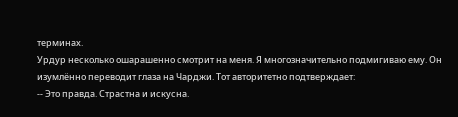терминах.
Урдур несколько ошарашенно смотрит на меня. Я многозначительно подмигиваю ему. Он изумлённо переводит глаза на Чарджи. Тот авторитетно подтверждает:
-- Это правда. Страстна и искусна.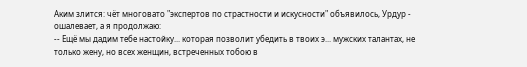Аким злится: чёт многовато "экспертов по страстности и искусности" объявилось, Урдур - ошалевает, а я продолжаю:
-- Ещё мы дадим тебе настойку... которая позволит убедить в твоих э... мужских талантах, не только жену, но всех женщин, встреченных тобою в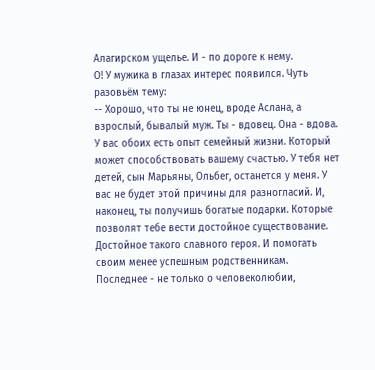Алагирском ущелье. И - по дороге к нему.
О! У мужика в глазах интерес появился. Чуть разовьём тему:
-- Хорошо, что ты не юнец, вроде Аслана, а взрослый, бывалый муж. Ты - вдовец. Она - вдова. У вас обоих есть опыт семейный жизни. Который может способствовать вашему счастью. У тебя нет детей, сын Марьяны, Ольбег, останется у меня. У вас не будет этой причины для разногласий. И, наконец, ты получишь богатые подарки. Которые позволят тебе вести достойное существование. Достойное такого славного героя. И помогать своим менее успешным родственникам.
Последнее - не только о человеколюбии,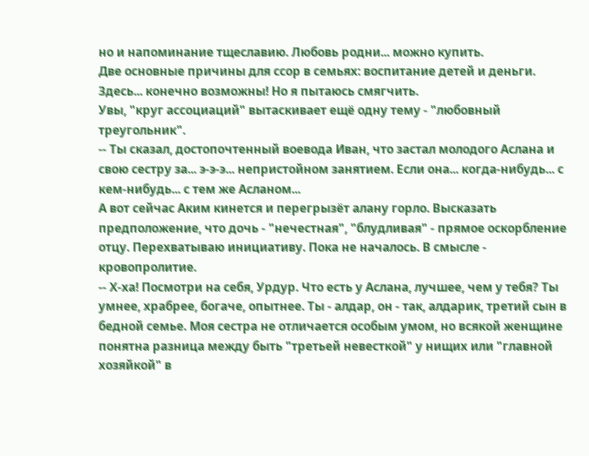но и напоминание тщеславию. Любовь родни... можно купить.
Две основные причины для ссор в семьях: воспитание детей и деньги. Здесь... конечно возможны! Но я пытаюсь смягчить.
Увы, "круг ассоциаций" вытаскивает ещё одну тему - "любовный треугольник".
-- Ты сказал, достопочтенный воевода Иван, что застал молодого Аслана и свою сестру за... э-э-э... непристойном занятием. Если она... когда-нибудь... с кем-нибудь... с тем же Асланом...
А вот сейчас Аким кинется и перегрызёт алану горло. Высказать предположение, что дочь - "нечестная", "блудливая" - прямое оскорбление отцу. Перехватываю инициативу. Пока не началось. В смысле - кровопролитие.
-- Х-ха! Посмотри на себя, Урдур. Что есть у Аслана, лучшее, чем у тебя? Ты умнее, храбрее, богаче, опытнее. Ты - алдар, он - так, алдарик, третий сын в бедной семье. Моя сестра не отличается особым умом, но всякой женщине понятна разница между быть "третьей невесткой" у нищих или "главной хозяйкой" в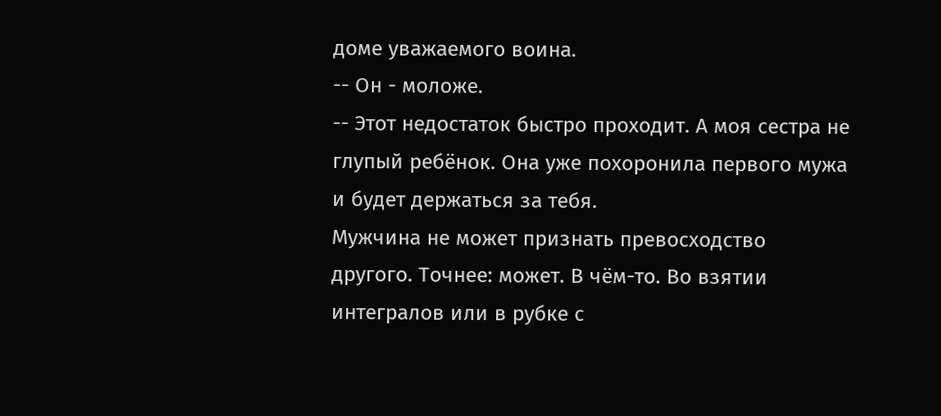доме уважаемого воина.
-- Он - моложе.
-- Этот недостаток быстро проходит. А моя сестра не глупый ребёнок. Она уже похоронила первого мужа и будет держаться за тебя.
Мужчина не может признать превосходство другого. Точнее: может. В чём-то. Во взятии интегралов или в рубке с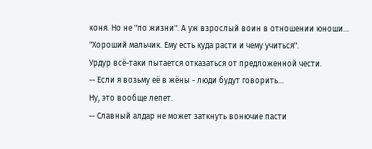коня. Но не "по жизни". А уж взрослый воин в отношении юноши... "Хороший мальчик. Ему есть куда расти и чему учиться".
Урдур всё-таки пытается отказаться от предложенной чести.
-- Если я возьму её в жёны - люди будут говорить...
Ну, это вообще лепет.
-- Славный алдар не может заткнуть вонючие пасти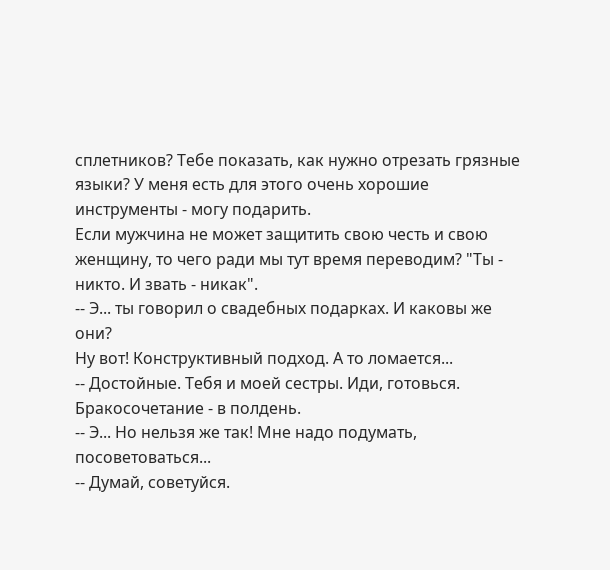сплетников? Тебе показать, как нужно отрезать грязные языки? У меня есть для этого очень хорошие инструменты - могу подарить.
Если мужчина не может защитить свою честь и свою женщину, то чего ради мы тут время переводим? "Ты - никто. И звать - никак".
-- Э... ты говорил о свадебных подарках. И каковы же они?
Ну вот! Конструктивный подход. А то ломается...
-- Достойные. Тебя и моей сестры. Иди, готовься. Бракосочетание - в полдень.
-- Э... Но нельзя же так! Мне надо подумать, посоветоваться...
-- Думай, советуйся.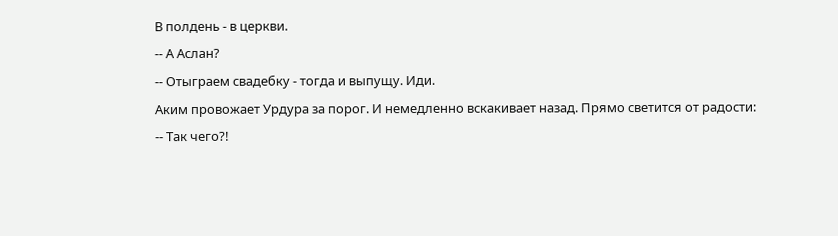В полдень - в церкви.
-- А Аслан?
-- Отыграем свадебку - тогда и выпущу. Иди.
Аким провожает Урдура за порог. И немедленно вскакивает назад. Прямо светится от радости:
-- Так чего?!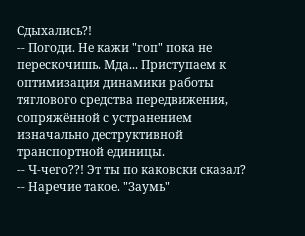Сдыхались?!
-- Погоди. Не кажи "гоп" пока не перескочишь. Мда... Приступаем к оптимизация динамики работы тяглового средства передвижения, сопряжённой с устранением изначально деструктивной транспортной единицы.
-- Ч-чего??! Эт ты по каковски сказал?
-- Наречие такое. "Заумь"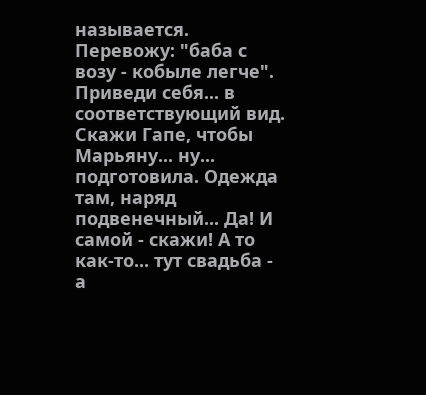называется. Перевожу: "баба с возу - кобыле легче". Приведи себя... в соответствующий вид. Скажи Гапе, чтобы Марьяну... ну... подготовила. Одежда там, наряд подвенечный... Да! И самой - скажи! А то как-то... тут свадьба - а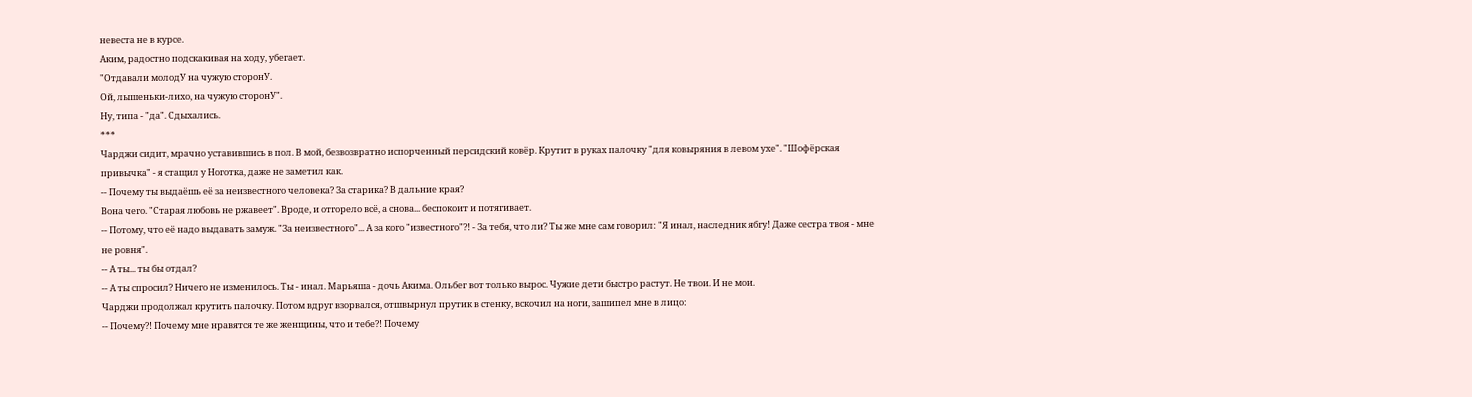невеста не в курсе.
Аким, радостно подскакивая на ходу, убегает.
"Отдавали молодУ на чужую сторонУ.
Ой, лышеньки-лихо, на чужую сторонУ".
Ну, типа - "да". Сдыхались.
***
Чарджи сидит, мрачно уставившись в пол. В мой, безвозвратно испорченный персидский ковёр. Крутит в руках палочку "для ковыряния в левом ухе". "Шофёрская привычка" - я стащил у Ноготка, даже не заметил как.
-- Почему ты выдаёшь её за неизвестного человека? За старика? В дальние края?
Вона чего. "Старая любовь не ржавеет". Вроде, и отгорело всё, а снова... беспокоит и потягивает.
-- Потому, что её надо выдавать замуж. "За неизвестного"... А за кого "известного"?! - За тебя, что ли? Ты же мне сам говорил: "Я инал, наследник ябгу! Даже сестра твоя - мне не ровня".
-- А ты... ты бы отдал?
-- А ты спросил? Ничего не изменилось. Ты - инал. Марьяша - дочь Акима. Ольбег вот только вырос. Чужие дети быстро растут. Не твои. И не мои.
Чарджи продолжал крутить палочку. Потом вдруг взорвался, отшвырнул прутик в стенку, вскочил на ноги, зашипел мне в лицо:
-- Почему?! Почему мне нравятся те же женщины, что и тебе?! Почему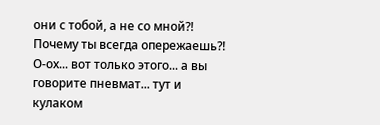они с тобой, а не со мной?! Почему ты всегда опережаешь?!
О-ох... вот только этого... а вы говорите пневмат... тут и кулаком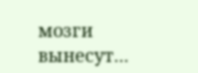мозги вынесут...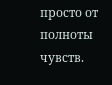просто от полноты чувств.